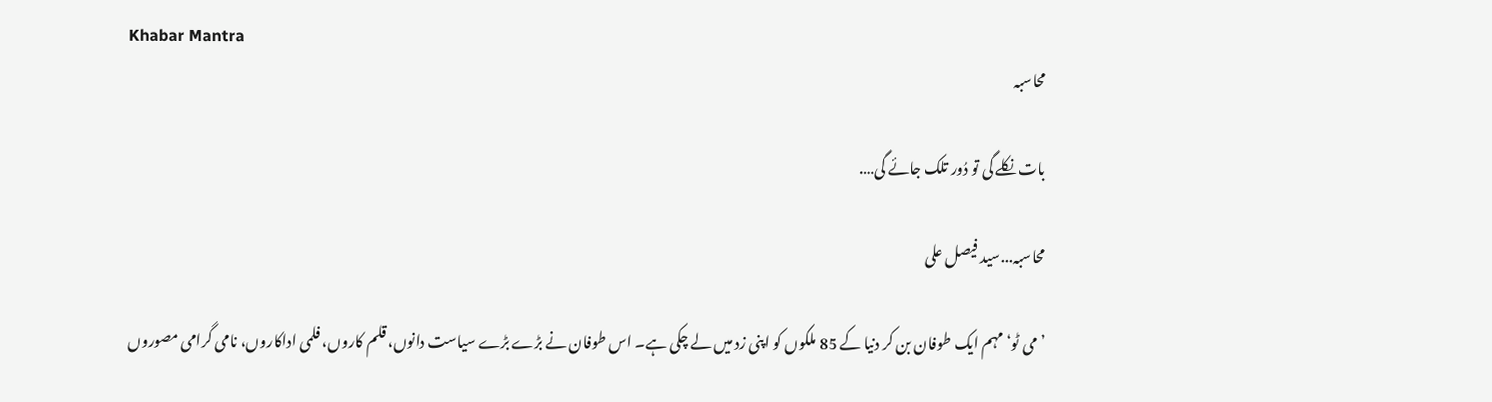Khabar Mantra
محاسبہ

بات نکلے گی تو دُور تلک جائے گی….

محاسبہ...سید فیصل علی

’می ٹو‘ مہم ایک طوفان بن کر دنیا کے 85 ملکوں کو اپنی زد میں لے چکی ہے۔ اس طوفان نے بڑے بڑے سیاست دانوں، قلم کاروں، فلمی اداکاروں، نامی گرامی مصوروں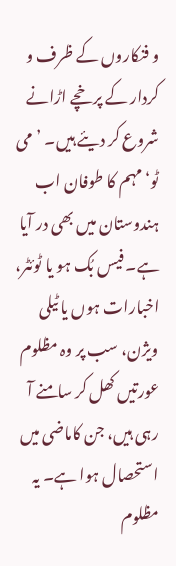و فنکاروں کے ظرف و کردار کے پرخچے اڑانے شروع کر دیئے ہیں۔ ’می ٹو‘ مہم کا طوفان اب ہندوستان میں بھی در آیا ہے۔ فیس بُک ہو یا ٹوئٹر، اخبارات ہوں یا ٹیلی ویژن، سب پر وہ مظلوم عورتیں کھل کر سامنے آ رہی ہیں، جن کاماضی میں استحصال ہوا ہے۔ یہ مظلوم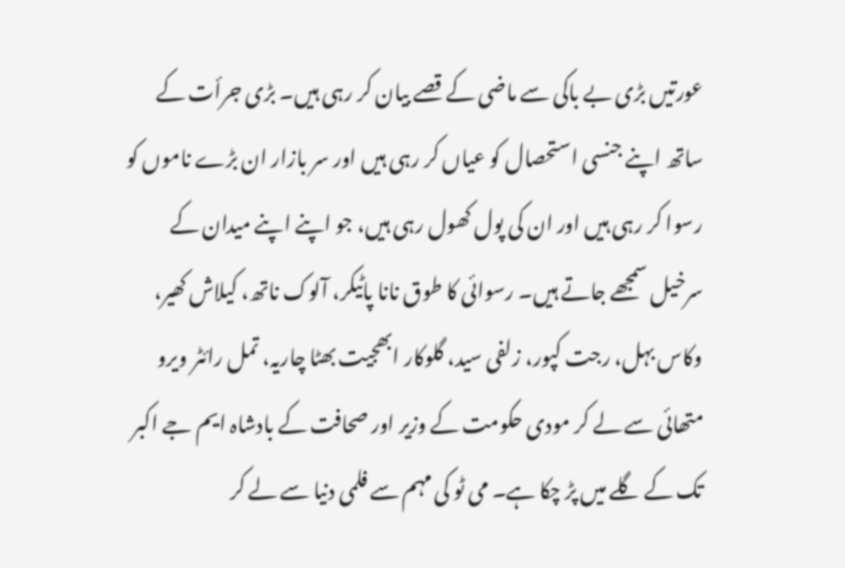عورتیں بڑی بے باکی سے ماضی کے قصے بیان کر رہی ہیں۔ بڑی جرأت کے ساتھ اپنے جنسی استحصال کو عیاں کر رہی ہیں اور سر بازار ان بڑے ناموں کو رسوا کر رہی ہیں اور ان کی پول کھول رہی ہیں، جو اپنے اپنے میدان کے سرخیل سمجھے جاتے ہیں۔ رسوائی کا طوق نانا پاٹیکر، آلوک ناتھ، کیلاش کھیر، وکاس بہل، رجت کپور، زلفی سید، گلوکار ابھجیت بھٹا چاریہ، تمل رائٹر ویرو متھائی سے لے کر مودی حکومت کے وزیر اور صحافت کے بادشاہ ایم جے اکبر تک کے گلے میں پڑ چکا ہے۔ می ٹو کی مہم سے فلمی دنیا سے لے کر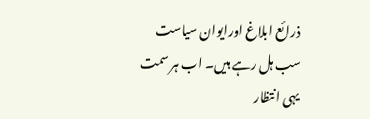ذرائع ابلاغ اورایوان سیاست سب ہل رہے ہیں۔ اب ہر سمت یہی انتظار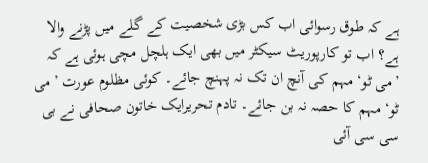ہے کہ طوق رسوائی اب کس بڑی شخصیت کے گلے میں پڑنے والا ہے؟ اب تو کارپوریٹ سیکٹر میں بھی ایک ہلچل مچی ہوئی ہے کہ ’می ٹو‘ مہم کی آنچ ان تک نہ پہنچ جائے۔ کوئی مظلوم عورت ’می ٹو‘ مہم کا حصہ نہ بن جائے۔ تادم تحریرایک خاتون صحافی نے بی سی سی آئی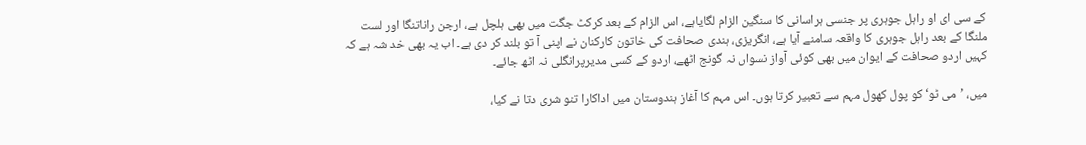کے سی ای او راہل جوہری پر جنسی ہراسانی کا سنگین الزام لگایاہے، اس الزام کے بعد کرکٹ جگت میں بھی ہلچل ہے، ارجن راناتنگا اور لست ملنگا کے بعد راہل جوہری کا واقعہ سامنے آیا ہے، انگریزی، ہندی صحافت کی خاتون کارکنان نے اپنی آ تو بلند کر دی ہے۔ اب یہ بھی خد شہ ہے کہ کہیں اردو صحافت کے ایوان میں بھی کوئی آواز نسواں نہ گونج اٹھے، اردو کے کسی مدیرپرانگلی نہ اٹھ جائے۔

میں، ’می ٹو‘ کو پول کھول مہم سے تعبیر کرتا ہوں۔ اس مہم کا آغاز ہندوستان میں اداکارا تنو شری دتا نے کیا،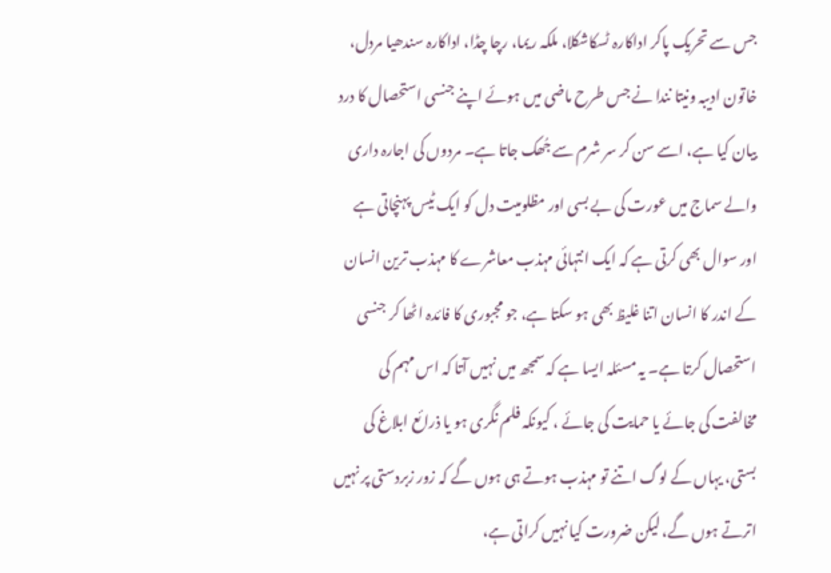جس سے تحریک پاکر اداکارہ ٹسکاشکلا، ملکہ ریما، رچا چڈا، اداکارہ سندھیا مردل، خاتون ادیبہ ونیتا نندا نے جس طرح ماضی میں ہوئے اپنے جنسی استحصال کا درد بیان کیا ہے، اسے سن کر سر شرم سے جُھک جاتا ہے۔ مردوں کی اجارہ داری والے سماج میں عورت کی بے بسی اور مظلومیت دل کو ایک ٹیس پہنچاتی ہے اور سوال بھی کرتی ہے کہ ایک انتہائی مہذب معاشرے کا مہذب ترین انسان کے اندر کا انسان اتنا غلیظ بھی ہو سکتا ہے، جو مجبوری کا فائدہ اٹھا کر جنسی استحصال کرتا ہے۔ یہ مسئلہ ایسا ہے کہ سمجھ میں نہیں آتا کہ اس مہم کی مخالفت کی جائے یا حمایت کی جائے ، کیونکہ فلم نگری ہو یا ذرائع ابلاغ کی بستی، یہاں کے لوگ اتنے تو مہذب ہوتے ہی ہوں گے کہ زور زبردستی پر نہیں اترتے ہوں گے، لیکن ضرورت کیا نہیں کراتی ہے،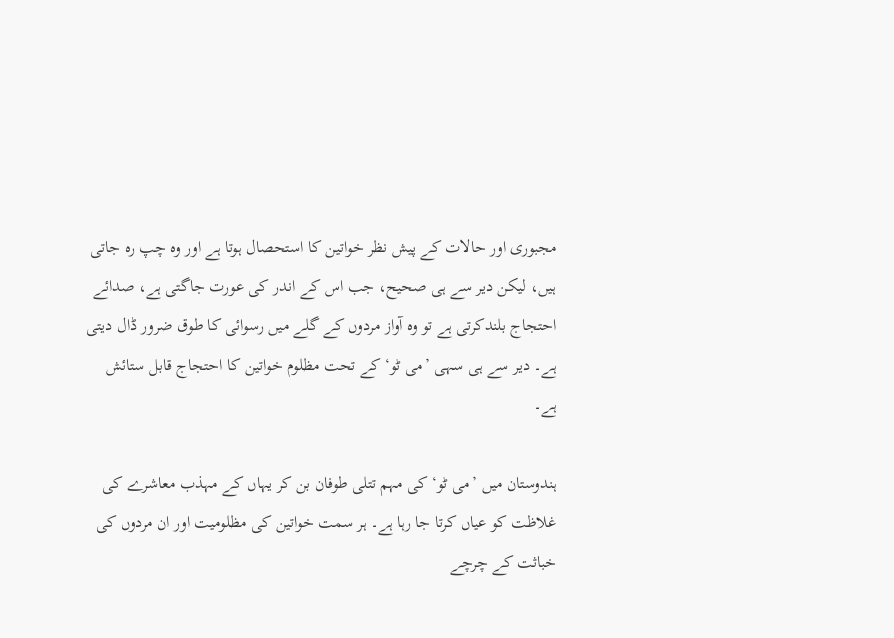مجبوری اور حالات کے پیش نظر خواتین کا استحصال ہوتا ہے اور وہ چپ رہ جاتی ہیں، لیکن دیر سے ہی صحیح، جب اس کے اندر کی عورت جاگتی ہے، صدائے احتجاج بلندکرتی ہے تو وہ آواز مردوں کے گلے میں رسوائی کا طوق ضرور ڈال دیتی ہے۔ دیر سے ہی سہی ’می ٹو‘ کے تحت مظلوم خواتین کا احتجاج قابل ستائش ہے۔

ہندوستان میں ’می ٹو‘ کی مہم تتلی طوفان بن کر یہاں کے مہذب معاشرے کی غلاظت کو عیاں کرتا جا رہا ہے۔ ہر سمت خواتین کی مظلومیت اور ان مردوں کی خباثت کے چرچے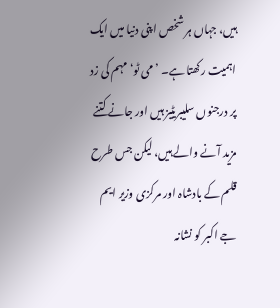ہیں، جہاں ہر شخص اپنی دنیا میں ایک اہمیت رکھتا ہے۔ ’می ٹو‘ مہم کی زد پر درجنوں سلیبریٹیز ہیں اور جانے کتنے مزید آنے والے ہیں، لیکن جس طرح قلم کے بادشاہ اور مرکزی وزیر ایم جے اکبر کو نشانہ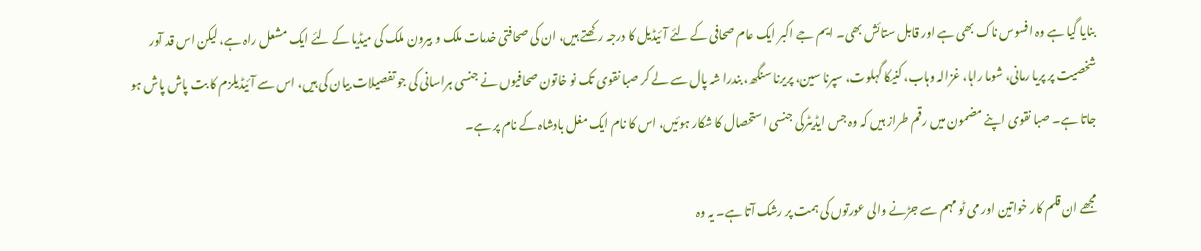بنایا گیا ہے وہ افسوس ناک بھی ہے اور قابل ستائش بھی۔ ایم جے اکبر ایک عام صحافی کے لئے آئیڈیل کا درجہ رکھتے ہیں، ان کی صحافتی خدمات ملک و بیرون ملک کی میڈیا کے لئے ایک مشعل راہ ہے، لیکن اس قد آور شخصیت پر پریا رمانی، شوما راہا، غزالہ وہاب، کنیکا گہلوت، سپرنا سین، پریرنا سنگھ، بندرا شہ پال سے لے کر صبا نقوی تک نو خاتون صحافیوں نے جنسی ہراسانی کی جو تفصیلات بیان کی ہیں، اس سے آئیڈیلزم کا بت پاش پاش ہو جاتا ہے۔ صبا نقوی اپنے مضمون میں رقم طراز ہیں کہ وہ جس ایڈیٹرکی جنسی استحصال کا شکار ہوئیں، اس کا نام ایک مغل بادشاہ کے نام پر ہے۔

مجھے ان قلم کار خواتین اور می ٹو مہم سے جڑنے والی عورتوں کی ہمت پر رشک آتا ہے۔ یہ وہ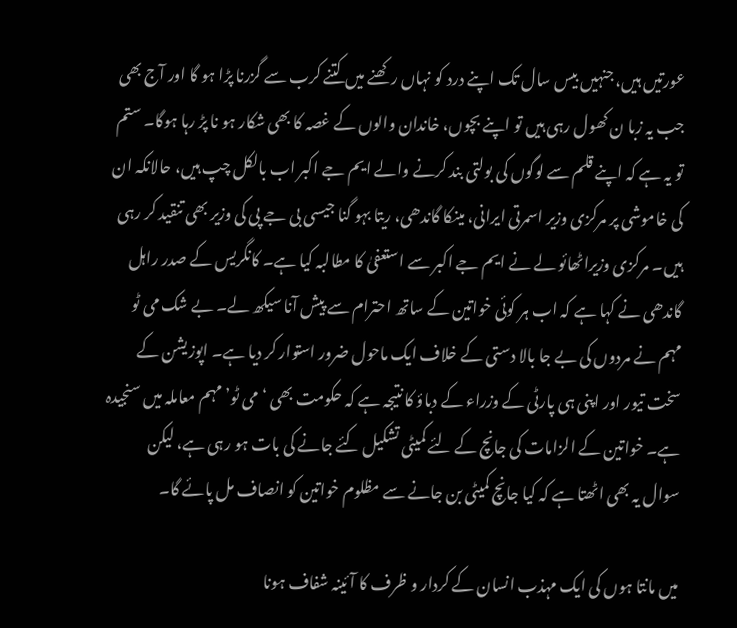عورتیں ہیں، جنہیں بیس سال تک اپنے درد کو نہاں رکھنے میں کتنے کرب سے گزرنا پڑا ہو گا اور آج بھی جب یہ زبا ن کھول رہی ہیں تو اپنے بچوں، خاندان والوں کے غصہ کا بھی شکار ہو نا پڑ رہا ہوگا۔ ستم تو یہ ہے کہ اپنے قلم سے لوگوں کی بولتی بند کرنے والے ایم جے اکبر اب بالکل چپ ہیں، حالانکہ ان کی خاموشی پر مرکزی وزیر اسمرتی ایرانی، مینکا گاندھی، ریتا بہو گنا جیسی بی جے پی کی وزیر بھی تنقید کر رہی ہیں۔ مرکزی وزیراٹھائو لے نے ایم جے اکبر سے استعفیٰ کا مطالبہ کیا ہے۔ کانگریس کے صدر راہل گاندھی نے کہا ہے کہ اب ہر کوئی خواتین کے ساتھ احترام سے پیش آنا سیکھ لے۔ بے شک می ٹو مہم نے مردوں کی بے جا بالا دستی کے خلاف ایک ماحول ضرور استوار کر دیا ہے۔ اپوزیشن کے سخت تیور اور اپنی ہی پارٹی کے وزراء کے دباؤ کا نتیجہ ہے کہ حکومت بھی ‘می ٹو’ مہم معاملہ میں سنجیدہ ہے۔ خواتین کے الزامات کی جانچ کے لئے کمیٹی تشکیل کئے جانے کی بات ہو رہی ہے، لیکن سوال یہ بھی اٹھتا ہے کہ کیا جانچ کمیٹی بن جانے سے مظلوم خواتین کو انصاف مل پائے گا۔

میں مانتا ہوں کی ایک مہذب انسان کے کردار و ظرف کا آئینہ شفاف ہونا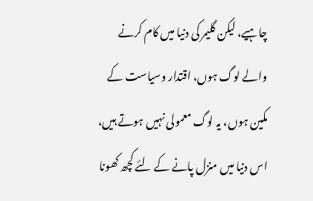چاہیے، لیکن گلیمر کی دنیا میں کام کرنے والے لوگ ہوں، اقتدار وسیاست کے مکین ہوں، یہ لوگ معمولی نہیں ہوتے ہیں، اس دنیا میں منزل پانے کے لئے کچھ کھونا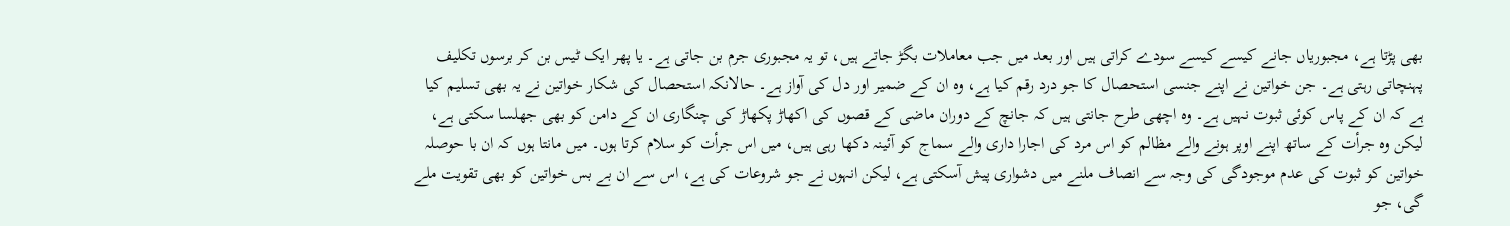بھی پڑتا ہے، مجبوریاں جانے کیسے کیسے سودے کراتی ہیں اور بعد میں جب معاملات بگڑ جاتے ہیں، تو یہ مجبوری جرم بن جاتی ہے۔ یا پھر ایک ٹیس بن کر برسوں تکلیف پہنچاتی رہتی ہے۔ جن خواتین نے اپنے جنسی استحصال کا جو درد رقم کیا ہے، وہ ان کے ضمیر اور دل کی آواز ہے۔ حالانکہ استحصال کی شکار خواتین نے یہ بھی تسلیم کیا ہے کہ ان کے پاس کوئی ثبوت نہیں ہے۔ وہ اچھی طرح جانتی ہیں کہ جانچ کے دوران ماضی کے قصوں کی اکھاڑ پکھاڑ کی چنگاری ان کے دامن کو بھی جھلسا سکتی ہے، لیکن وہ جرأت کے ساتھ اپنے اوپر ہونے والے مظالم کو اس مرد کی اجارا داری والے سماج کو آئینہ دکھا رہی ہیں، میں اس جرأت کو سلام کرتا ہوں۔ میں مانتا ہوں کہ ان با حوصلہ خواتین کو ثبوت کی عدم موجودگی کی وجہ سے انصاف ملنے میں دشواری پیش آسکتی ہے، لیکن انہوں نے جو شروعات کی ہے، اس سے ان بے بس خواتین کو بھی تقویت ملے گی، جو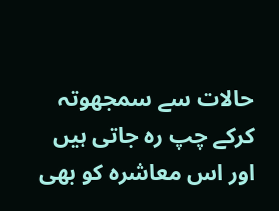حالات سے سمجھوتہ کرکے چپ رہ جاتی ہیں اور اس معاشرہ کو بھی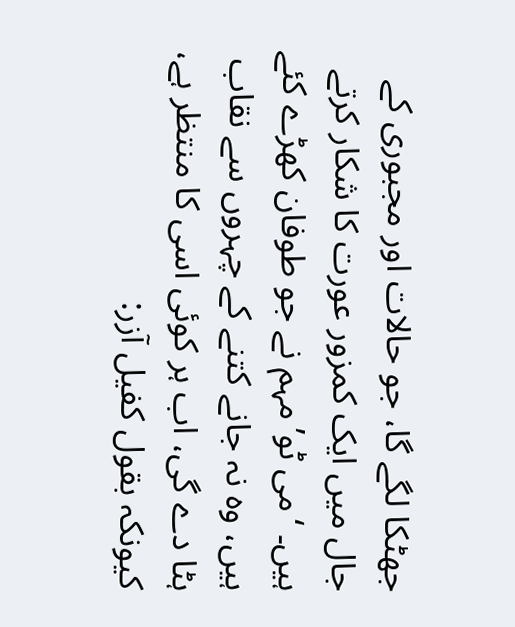جھٹکا لگے گا، جو حالات اور مجبوری کے جال میں ایک کمزور عورت کا شکار کرتے ہیں۔ ‘می ٹو’ مہم نے جو طوفان کھڑے کئے ہیں، وہ نہ جانے کتنے کے چہروں سے نقاب ہٹا دے گی، اب ہر کوئی اسی کا منتظر ہے، کیونکہ بقول کفیل آزر: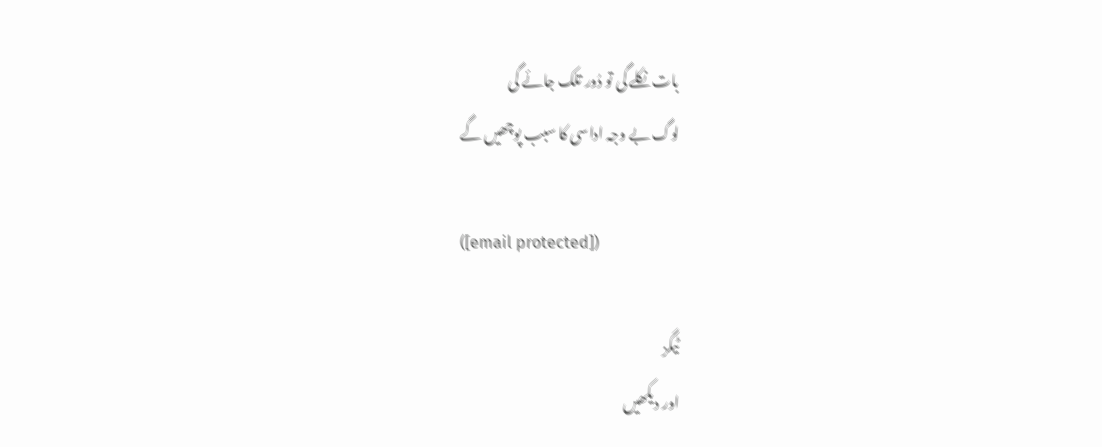بات نکلے گی تو دُور تلک جائے گی
لوگ بے وجہ اداسی کا سبب پوچھیں گے

([email protected])

ٹیگز
اور دیکھیں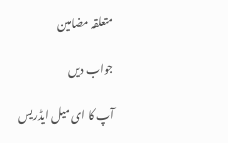متعلقہ مضامین

جواب دیں

آپ کا ای میل ایڈریس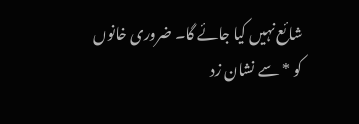شائع نہیں کیا جائے گا۔ ضروری خانوں کو * سے نشان زد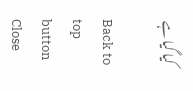کیا گیا ہے

Back to top button
Close